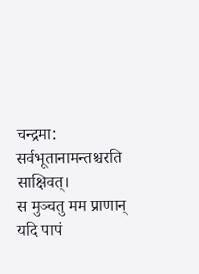चन्द्रमा: सर्वभूतानामन्तश्चरति साक्षिवत्।
स मुञ्चतु मम प्राणान् यदि पापं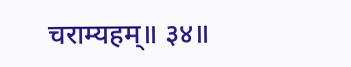चराम्यहम्॥ ३४॥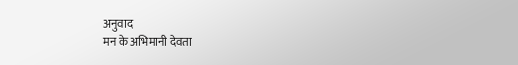अनुवाद
मन के अभिमानी देवता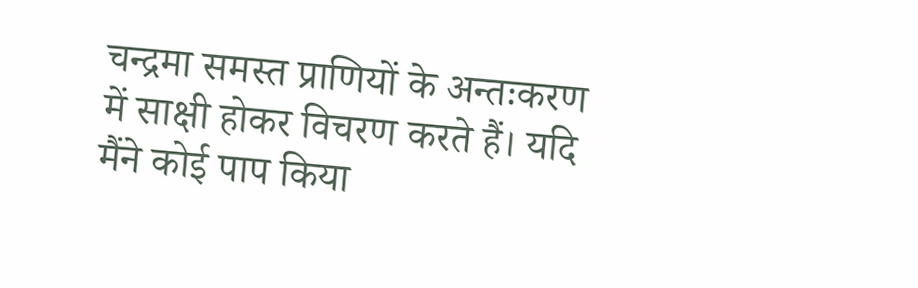चन्द्रमा समस्त प्राणियों के अन्तःकरण में साक्षी होकर विचरण करते हैं। यदि मैंने कोई पाप किया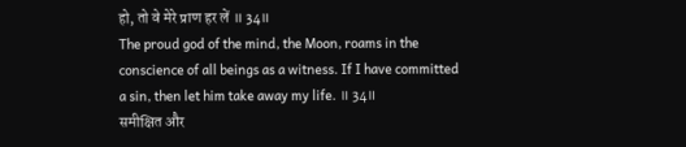हो, तो वे मेरे प्राण हर लें ॥ 34॥
The proud god of the mind, the Moon, roams in the conscience of all beings as a witness. If I have committed a sin, then let him take away my life. ॥ 34॥
समीक्षित और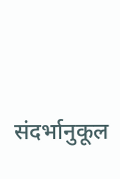संदर्भानुकूल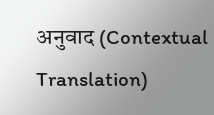अनुवाद (Contextual Translation)